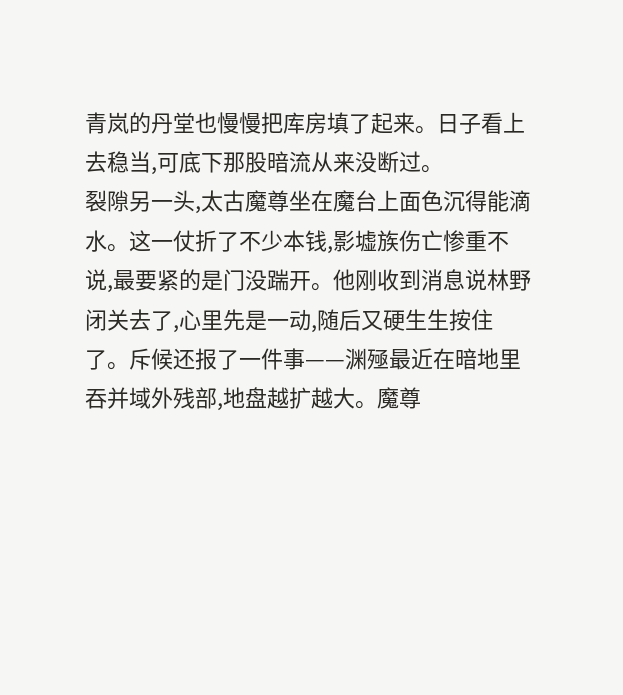青岚的丹堂也慢慢把库房填了起来。日子看上去稳当,可底下那股暗流从来没断过。
裂隙另一头,太古魔尊坐在魔台上面色沉得能滴水。这一仗折了不少本钱,影墟族伤亡惨重不说,最要紧的是门没踹开。他刚收到消息说林野闭关去了,心里先是一动,随后又硬生生按住了。斥候还报了一件事——渊殛最近在暗地里吞并域外残部,地盘越扩越大。魔尊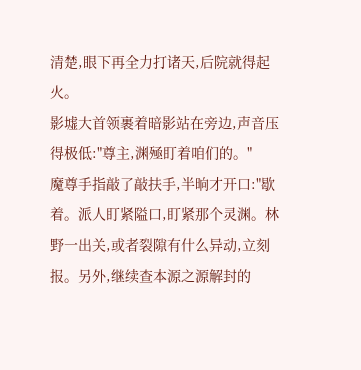清楚,眼下再全力打诸天,后院就得起火。
影墟大首领裹着暗影站在旁边,声音压得极低:"尊主,渊殛盯着咱们的。"
魔尊手指敲了敲扶手,半晌才开口:"歇着。派人盯紧隘口,盯紧那个灵渊。林野一出关,或者裂隙有什么异动,立刻报。另外,继续查本源之源解封的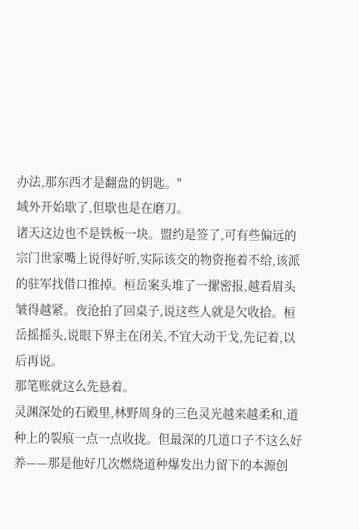办法,那东西才是翻盘的钥匙。"
域外开始歇了,但歇也是在磨刀。
诸天这边也不是铁板一块。盟约是签了,可有些偏远的宗门世家嘴上说得好听,实际该交的物资拖着不给,该派的驻军找借口推掉。桓岳案头堆了一摞密报,越看眉头皱得越紧。夜沧拍了回桌子,说这些人就是欠收拾。桓岳摇摇头,说眼下界主在闭关,不宜大动干戈,先记着,以后再说。
那笔账就这么先悬着。
灵渊深处的石殿里,林野周身的三色灵光越来越柔和,道种上的裂痕一点一点收拢。但最深的几道口子不这么好养——那是他好几次燃烧道种爆发出力留下的本源创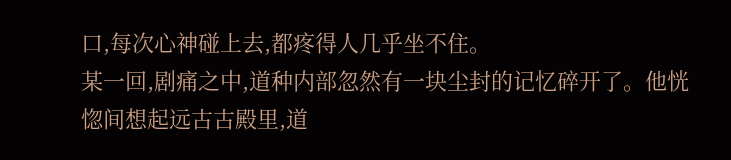口,每次心神碰上去,都疼得人几乎坐不住。
某一回,剧痛之中,道种内部忽然有一块尘封的记忆碎开了。他恍惚间想起远古古殿里,道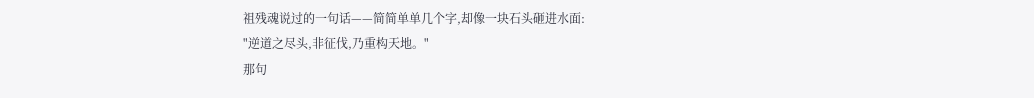祖残魂说过的一句话——简简单单几个字,却像一块石头砸进水面:
"逆道之尽头,非征伐,乃重构天地。"
那句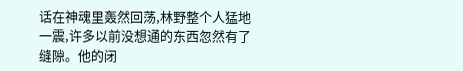话在神魂里轰然回荡,林野整个人猛地一震,许多以前没想通的东西忽然有了缝隙。他的闭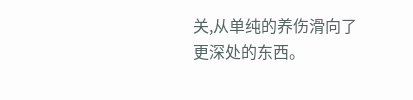关,从单纯的养伤滑向了更深处的东西。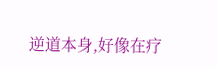逆道本身,好像在疗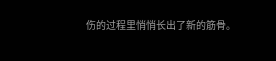伤的过程里悄悄长出了新的筋骨。